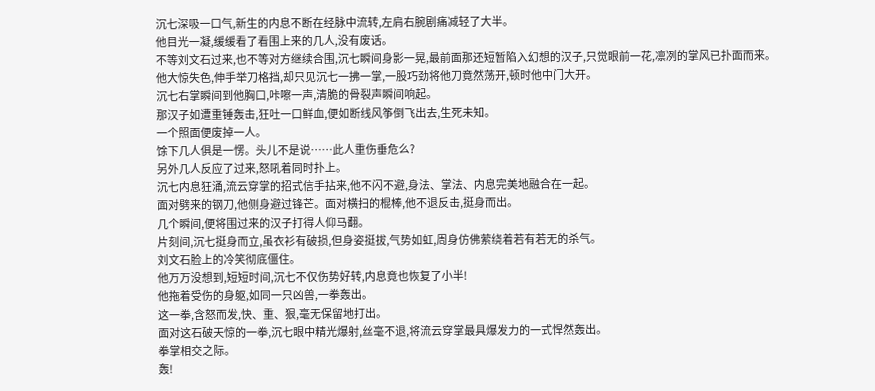沉七深吸一口气,新生的内息不断在经脉中流转,左肩右腕剧痛减轻了大半。
他目光一凝,缓缓看了看围上来的几人,没有废话。
不等刘文石过来,也不等对方继续合围,沉七瞬间身影一晃,最前面那还短暂陷入幻想的汉子,只觉眼前一花,凛冽的掌风已扑面而来。
他大惊失色,伸手举刀格挡,却只见沉七一拂一掌,一股巧劲将他刀竟然荡开,顿时他中门大开。
沉七右掌瞬间到他胸口,咔嚓一声,清脆的骨裂声瞬间响起。
那汉子如遭重锤轰击,狂吐一口鲜血,便如断线风筝倒飞出去,生死未知。
一个照面便废掉一人。
馀下几人俱是一愣。头儿不是说……此人重伤垂危么?
另外几人反应了过来,怒吼着同时扑上。
沉七内息狂涌,流云穿掌的招式信手拈来,他不闪不避,身法、掌法、内息完美地融合在一起。
面对劈来的钢刀,他侧身避过锋芒。面对横扫的棍棒,他不退反击,挺身而出。
几个瞬间,便将围过来的汉子打得人仰马翻。
片刻间,沉七挺身而立,虽衣衫有破损,但身姿挺拔,气势如虹,周身仿佛萦绕着若有若无的杀气。
刘文石脸上的冷笑彻底僵住。
他万万没想到,短短时间,沉七不仅伤势好转,内息竟也恢复了小半!
他拖着受伤的身躯,如同一只凶兽,一拳轰出。
这一拳,含怒而发,快、重、狠,毫无保留地打出。
面对这石破天惊的一拳,沉七眼中精光爆射,丝毫不退,将流云穿掌最具爆发力的一式悍然轰出。
拳掌相交之际。
轰!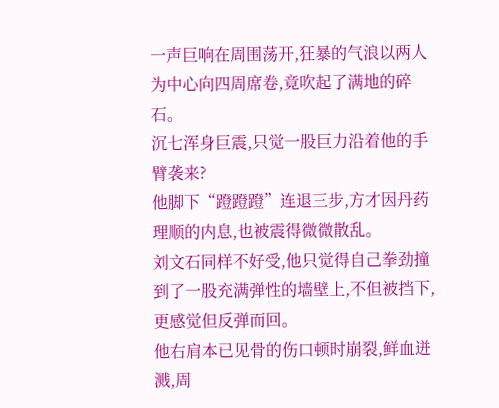一声巨响在周围荡开,狂暴的气浪以两人为中心向四周席卷,竟吹起了满地的碎石。
沉七浑身巨震,只觉一股巨力沿着他的手臂袭来?
他脚下“蹬蹬蹬”连退三步,方才因丹药理顺的内息,也被震得微微散乱。
刘文石同样不好受,他只觉得自己拳劲撞到了一股充满弹性的墙壁上,不但被挡下,更感觉但反弹而回。
他右肩本已见骨的伤口顿时崩裂,鲜血迸溅,周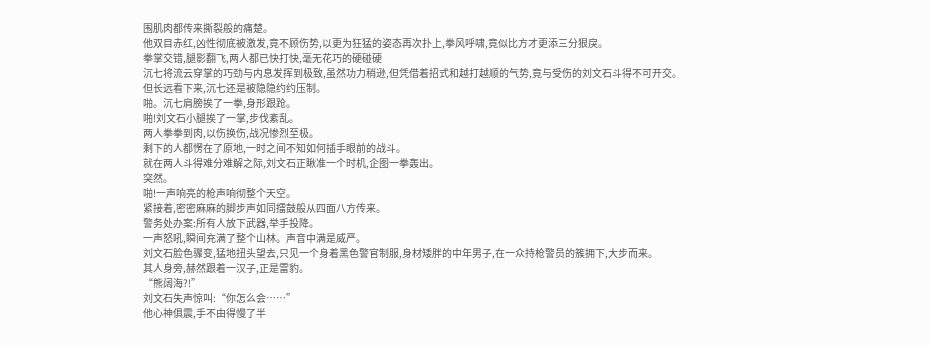围肌肉都传来撕裂般的痛楚。
他双目赤红,凶性彻底被激发,竟不顾伤势,以更为狂猛的姿态再次扑上,拳风呼啸,竟似比方才更添三分狠戾。
拳掌交错,腿影翻飞,两人都已快打快,毫无花巧的硬碰硬
沉七将流云穿掌的巧劲与内息发挥到极致,虽然功力稍逊,但凭借着招式和越打越顺的气势,竟与受伤的刘文石斗得不可开交。
但长远看下来,沉七还是被隐隐约约压制。
啪。沉七肩膀挨了一拳,身形跟跄。
啪!刘文石小腿挨了一掌,步伐紊乱。
两人拳拳到肉,以伤换伤,战况惨烈至极。
剩下的人都愣在了原地,一时之间不知如何插手眼前的战斗。
就在两人斗得难分难解之际,刘文石正瞅准一个时机,企图一拳轰出。
突然。
啪!一声响亮的枪声响彻整个天空。
紧接着,密密麻麻的脚步声如同擂鼓般从四面八方传来。
警务处办案:所有人放下武器,举手投降。
一声怒吼,瞬间充满了整个山林。声音中满是威严。
刘文石脸色骤变,猛地扭头望去,只见一个身着黑色警官制服,身材矮胖的中年男子,在一众持枪警员的簇拥下,大步而来。
其人身旁,赫然跟着一汉子,正是雷豹。
“熊阔海?!”
刘文石失声惊叫:“你怎么会……”
他心神俱震,手不由得慢了半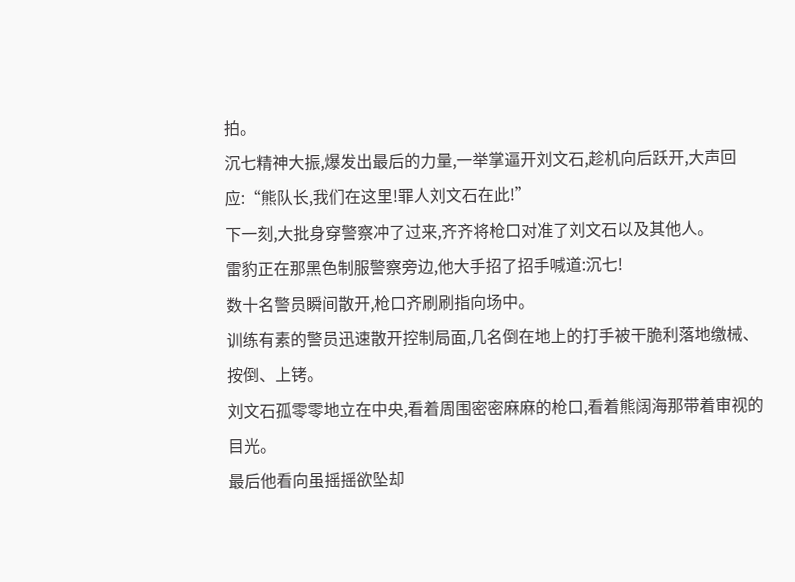拍。
沉七精神大振,爆发出最后的力量,一举掌逼开刘文石,趁机向后跃开,大声回应:“熊队长,我们在这里!罪人刘文石在此!”
下一刻,大批身穿警察冲了过来,齐齐将枪口对准了刘文石以及其他人。
雷豹正在那黑色制服警察旁边,他大手招了招手喊道:沉七!
数十名警员瞬间散开,枪口齐刷刷指向场中。
训练有素的警员迅速散开控制局面,几名倒在地上的打手被干脆利落地缴械、按倒、上铐。
刘文石孤零零地立在中央,看着周围密密麻麻的枪口,看着熊阔海那带着审视的目光。
最后他看向虽摇摇欲坠却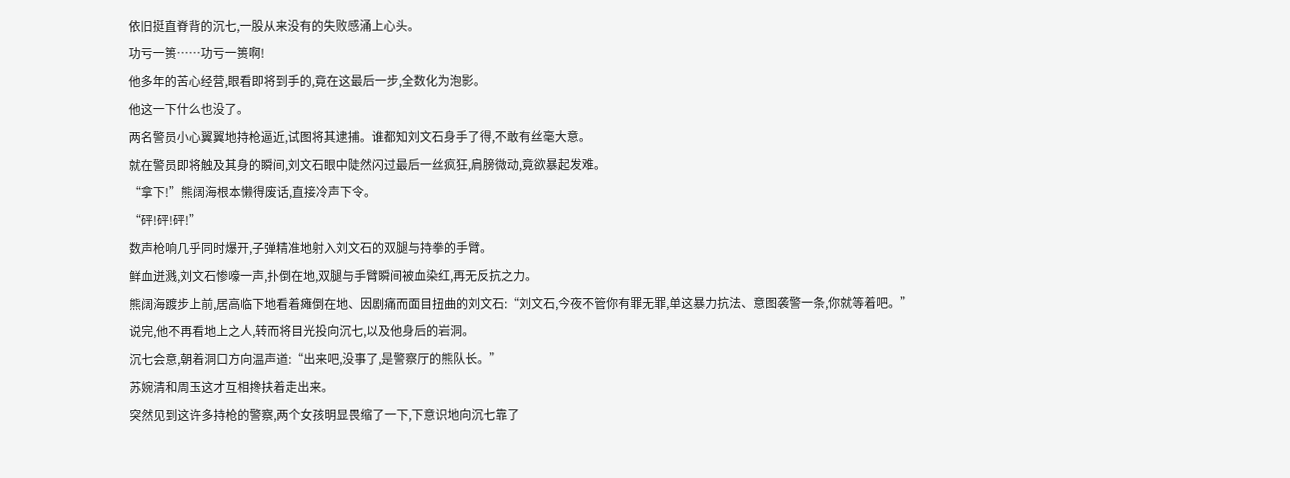依旧挺直脊背的沉七,一股从来没有的失败感涌上心头。
功亏一篑……功亏一篑啊!
他多年的苦心经营,眼看即将到手的,竟在这最后一步,全数化为泡影。
他这一下什么也没了。
两名警员小心翼翼地持枪逼近,试图将其逮捕。谁都知刘文石身手了得,不敢有丝毫大意。
就在警员即将触及其身的瞬间,刘文石眼中陡然闪过最后一丝疯狂,肩膀微动,竟欲暴起发难。
“拿下!”熊阔海根本懒得废话,直接冷声下令。
“砰!砰!砰!”
数声枪响几乎同时爆开,子弹精准地射入刘文石的双腿与持拳的手臂。
鲜血迸溅,刘文石惨嚎一声,扑倒在地,双腿与手臂瞬间被血染红,再无反抗之力。
熊阔海踱步上前,居高临下地看着瘫倒在地、因剧痛而面目扭曲的刘文石:“刘文石,今夜不管你有罪无罪,单这暴力抗法、意图袭警一条,你就等着吧。”
说完,他不再看地上之人,转而将目光投向沉七,以及他身后的岩洞。
沉七会意,朝着洞口方向温声道:“出来吧,没事了,是警察厅的熊队长。”
苏婉清和周玉这才互相搀扶着走出来。
突然见到这许多持枪的警察,两个女孩明显畏缩了一下,下意识地向沉七靠了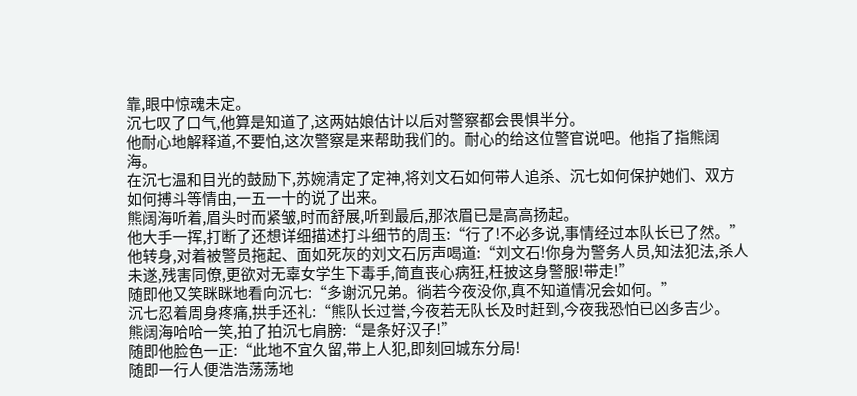靠,眼中惊魂未定。
沉七叹了口气,他算是知道了,这两姑娘估计以后对警察都会畏惧半分。
他耐心地解释道,不要怕,这次警察是来帮助我们的。耐心的给这位警官说吧。他指了指熊阔海。
在沉七温和目光的鼓励下,苏婉清定了定神,将刘文石如何带人追杀、沉七如何保护她们、双方如何搏斗等情由,一五一十的说了出来。
熊阔海听着,眉头时而紧皱,时而舒展,听到最后,那浓眉已是高高扬起。
他大手一挥,打断了还想详细描述打斗细节的周玉:“行了!不必多说,事情经过本队长已了然。”
他转身,对着被警员拖起、面如死灰的刘文石厉声喝道:“刘文石!你身为警务人员,知法犯法,杀人未遂,残害同僚,更欲对无辜女学生下毒手,简直丧心病狂,枉披这身警服!带走!”
随即他又笑眯眯地看向沉七:“多谢沉兄弟。徜若今夜没你,真不知道情况会如何。”
沉七忍着周身疼痛,拱手还礼:“熊队长过誉,今夜若无队长及时赶到,今夜我恐怕已凶多吉少。
熊阔海哈哈一笑,拍了拍沉七肩膀:“是条好汉子!”
随即他脸色一正:“此地不宜久留,带上人犯,即刻回城东分局!
随即一行人便浩浩荡荡地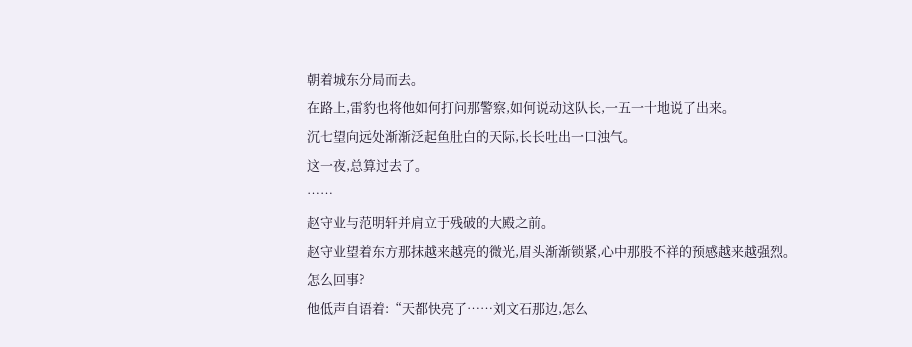朝着城东分局而去。
在路上,雷豹也将他如何打问那警察,如何说动这队长,一五一十地说了出来。
沉七望向远处渐渐泛起鱼肚白的天际,长长吐出一口浊气。
这一夜,总算过去了。
……
赵守业与范明轩并肩立于残破的大殿之前。
赵守业望着东方那抹越来越亮的微光,眉头渐渐锁紧,心中那股不祥的预感越来越强烈。
怎么回事?
他低声自语着:“天都快亮了……刘文石那边,怎么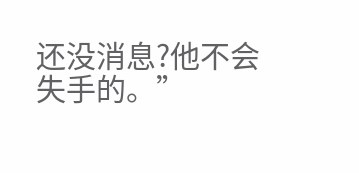还没消息?他不会失手的。”